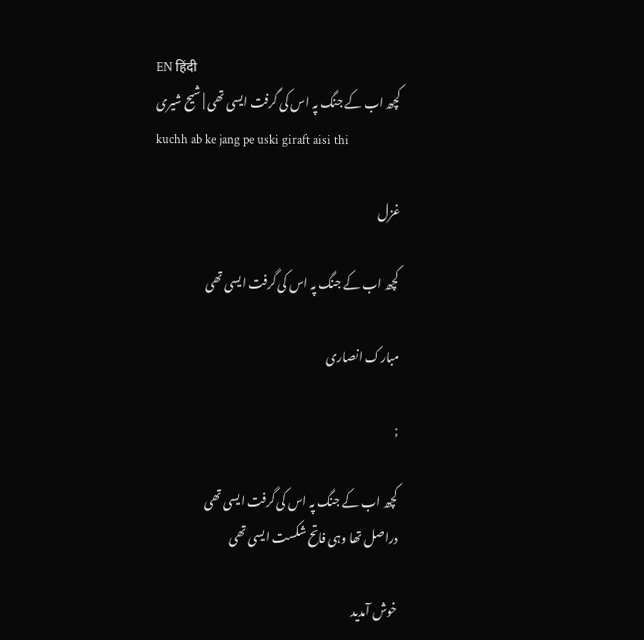EN हिंदी
کچھ اب کے جنگ پہ اس کی گرفت ایسی تھی | شیح شیری
kuchh ab ke jang pe uski giraft aisi thi

غزل

کچھ اب کے جنگ پہ اس کی گرفت ایسی تھی

مبارک انصاری

;

کچھ اب کے جنگ پہ اس کی گرفت ایسی تھی
دراصل تھا وہی فاتح شکست ایسی تھی

خوش آمدید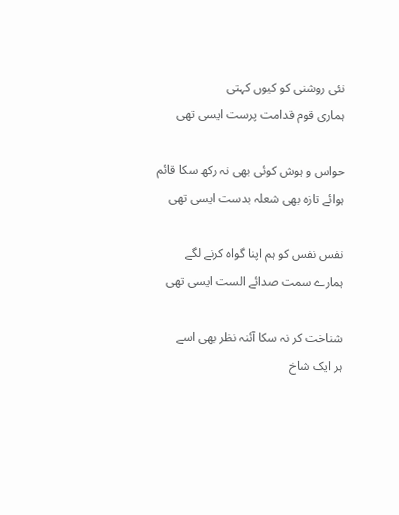نئی روشنی کو کیوں کہتی
ہماری قوم قدامت پرست ایسی تھی

حواس و ہوش کوئی بھی نہ رکھ سکا قائم
ہوائے تازہ بھی شعلہ بدست ایسی تھی

نفس نفس کو ہم اپنا گواہ کرنے لگے
ہمارے سمت صدائے الست ایسی تھی

شناخت کر نہ سکا آئنہ نظر بھی اسے
ہر ایک شاخ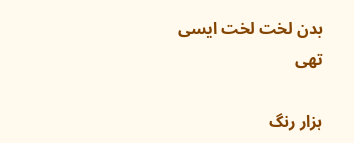بدن لخت لخت ایسی تھی

ہزار رنگ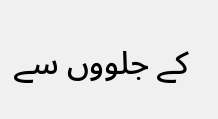کے جلووں سے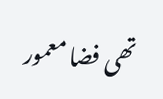تھی فضا معمور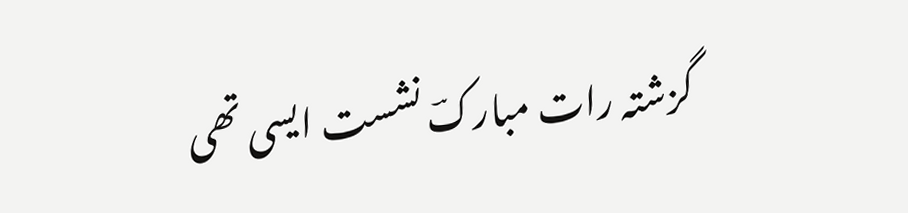گزشتہ رات مبارکؔ نشست ایسی تھی